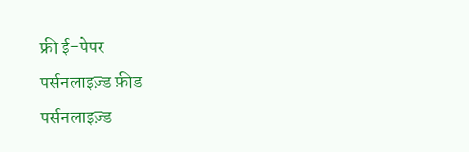फ्री ई-पेपर
पर्सनलाइज़्ड फ़ीड
पर्सनलाइज़्ड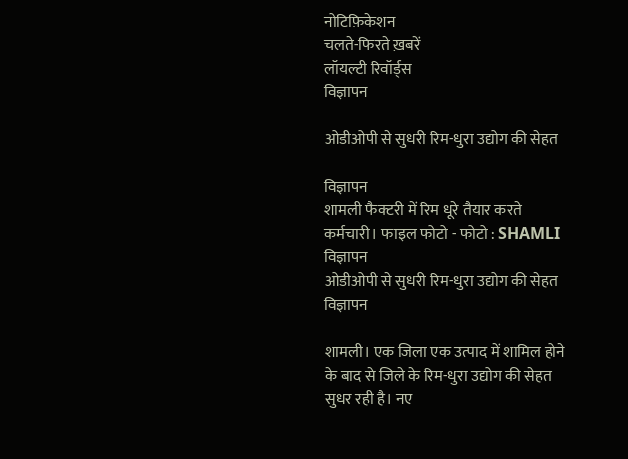नोटिफ़िकेशन
चलते-फिरते ख़बरें
लॉयल्टी रिवॉर्ड्स
विज्ञापन

ओडीओपी से सुधरी रिम-धुरा उद्योग की सेहत

विज्ञापन
शामली फैक्टरी में रिम धूरे तैयार करते कर्मचारी। फाइल फोटो - फोटो : SHAMLI
विज्ञापन
ओडीओपी से सुधरी रिम-धुरा उद्योग की सेहत
विज्ञापन

शामली। एक जिला एक उत्पाद में शामिल होने के बाद से जिले के रिम-धुरा उद्योग की सेहत सुधर रही है। नए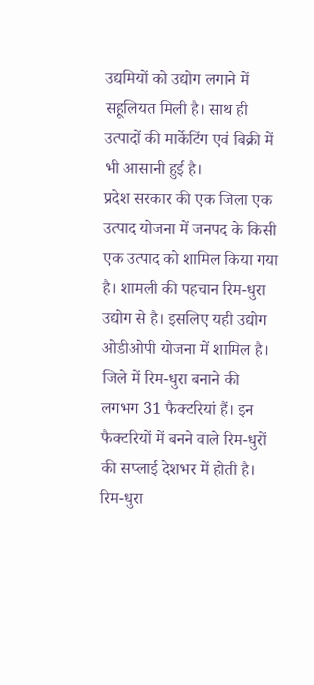उद्यमियों को उद्योग लगाने में सहूलियत मिली है। साथ ही उत्पादों की मार्केटिंग एवं बिक्री में भी आसानी हुई है।
प्रदेश सरकार की एक जिला एक उत्पाद योजना में जनपद के किसी एक उत्पाद को शामिल किया गया है। शामली की पहचान रिम-धुरा उद्योग से है। इसलिए यही उद्योग ओडीओपी योजना में शामिल है। जिले में रिम-धुरा बनाने की लगभग 31 फैक्टरियां हैं। इन फैक्टरियों में बनने वाले रिम-धुरों की सप्लाई देशभर में होती है। रिम-धुरा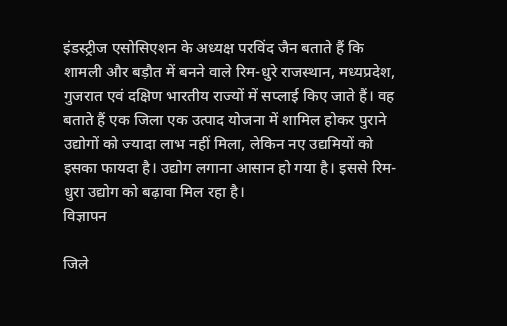इंडस्ट्रीज एसोसिएशन के अध्यक्ष परविंद जैन बताते हैं कि शामली और बड़ौत में बनने वाले रिम-धुरे राजस्थान, मध्यप्रदेश, गुजरात एवं दक्षिण भारतीय राज्यों में सप्लाई किए जाते हैं। वह बताते हैं एक जिला एक उत्पाद योजना में शामिल होकर पुराने उद्योगों को ज्यादा लाभ नहीं मिला, लेकिन नए उद्यमियों को इसका फायदा है। उद्योग लगाना आसान हो गया है। इससे रिम-धुरा उद्योग को बढ़ावा मिल रहा है।
विज्ञापन

जिले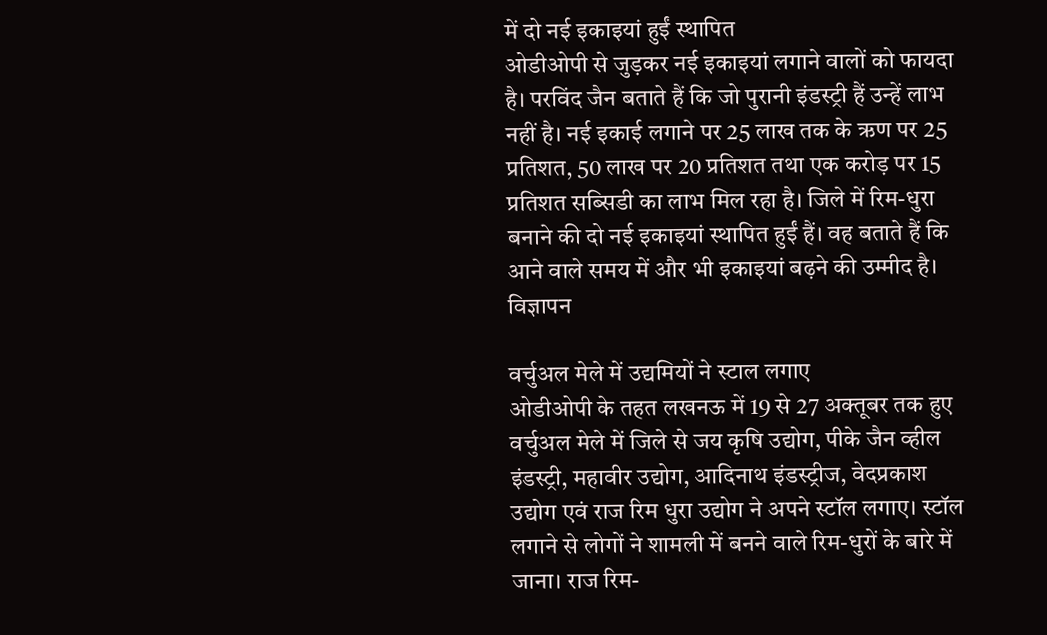में दो नई इकाइयां हुईं स्थापित
ओडीओपी से जुड़कर नई इकाइयां लगाने वालों को फायदा है। परविंद जैन बताते हैं कि जो पुरानी इंडस्ट्री हैं उन्हें लाभ नहीं है। नई इकाई लगाने पर 25 लाख तक के ऋण पर 25 प्रतिशत, 50 लाख पर 20 प्रतिशत तथा एक करोड़ पर 15 प्रतिशत सब्सिडी का लाभ मिल रहा है। जिले में रिम-धुरा बनाने की दो नई इकाइयां स्थापित हुईं हैं। वह बताते हैं कि आने वाले समय में और भी इकाइयां बढ़ने की उम्मीद है।
विज्ञापन

वर्चुअल मेले में उद्यमियों ने स्टाल लगाए
ओडीओपी के तहत लखनऊ में 19 से 27 अक्तूबर तक हुए वर्चुअल मेले में जिले से जय कृषि उद्योग, पीके जैन व्हील इंडस्ट्री, महावीर उद्योग, आदिनाथ इंडस्ट्रीज, वेदप्रकाश उद्योग एवं राज रिम धुरा उद्योग ने अपने स्टॉल लगाए। स्टॉल लगाने से लोगों ने शामली में बनने वाले रिम-धुरों के बारे में जाना। राज रिम-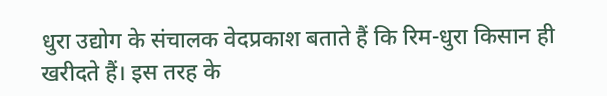धुरा उद्योग के संचालक वेदप्रकाश बताते हैं कि रिम-धुरा किसान ही खरीदते हैं। इस तरह के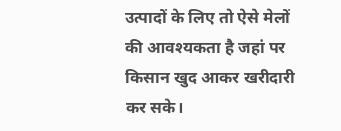उत्पादों के लिए तो ऐसे मेलों की आवश्यकता है जहां पर किसान खुद आकर खरीदारी कर सके।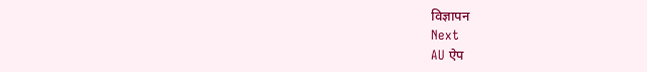विज्ञापन
Next
AU ऐप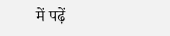में पढ़ें